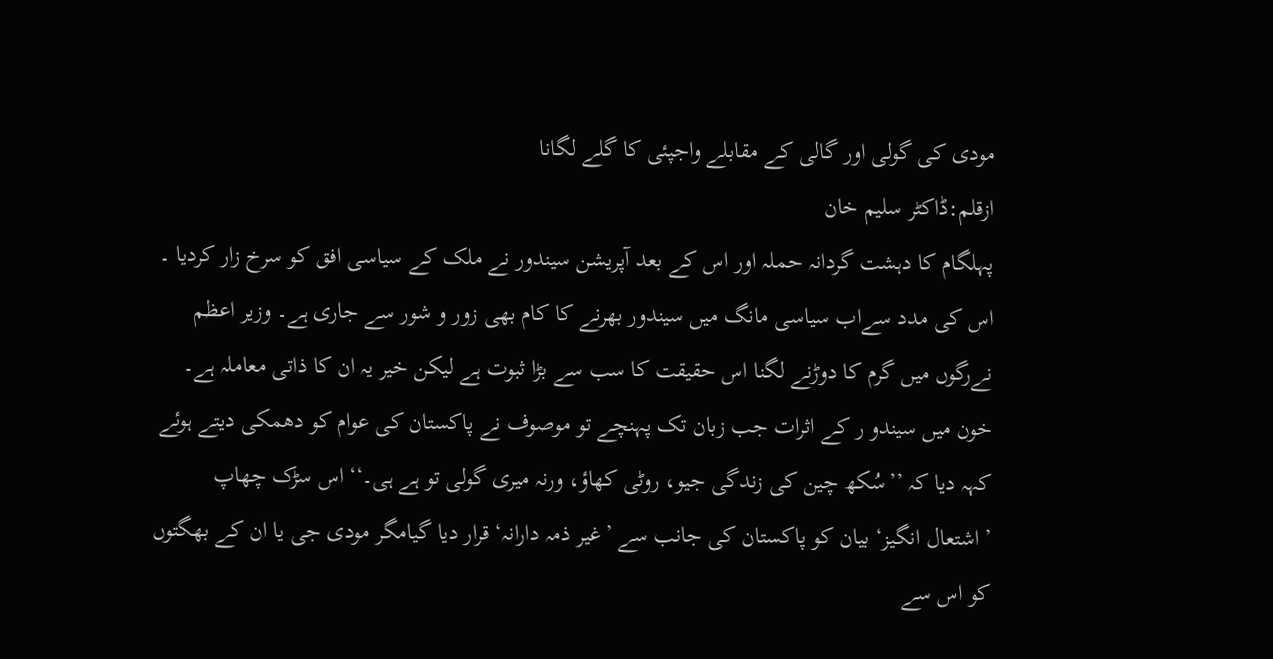مودی کی گولی اور گالی کے مقابلے واجپئی کا گلے لگانا
ازقلم:ڈاکٹر سلیم خان
پہلگام کا دہشت گردانہ حملہ اور اس کے بعد آپریشن سیندور نے ملک کے سیاسی افق کو سرخ زار کردیا ۔ اس کی مدد سےاب سیاسی مانگ میں سیندور بھرنے کا کام بھی زور و شور سے جاری ہے۔ وزیر اعظم نےرگوں میں گرم کا دوڑنے لگنا اس حقیقت کا سب سے بڑا ثبوت ہے لیکن خیر یہ ان کا ذاتی معاملہ ہے۔ خون میں سیندو ر کے اثرات جب زبان تک پہنچے تو موصوف نے پاکستان کی عوام کو دھمکی دیتے ہوئے کہہ دیا کہ ’’سُکھ چین کی زندگی جیو، روٹی کھاؤ، ورنہ میری گولی تو ہے ہی۔‘‘ اس سڑک چھاپ ’اشتعال انگیز‘ بیان کو پاکستان کی جانب سے ’غیر ذمہ دارانہ‘ قرار دیا گیامگر مودی جی یا ان کے بھگتوں کو اس سے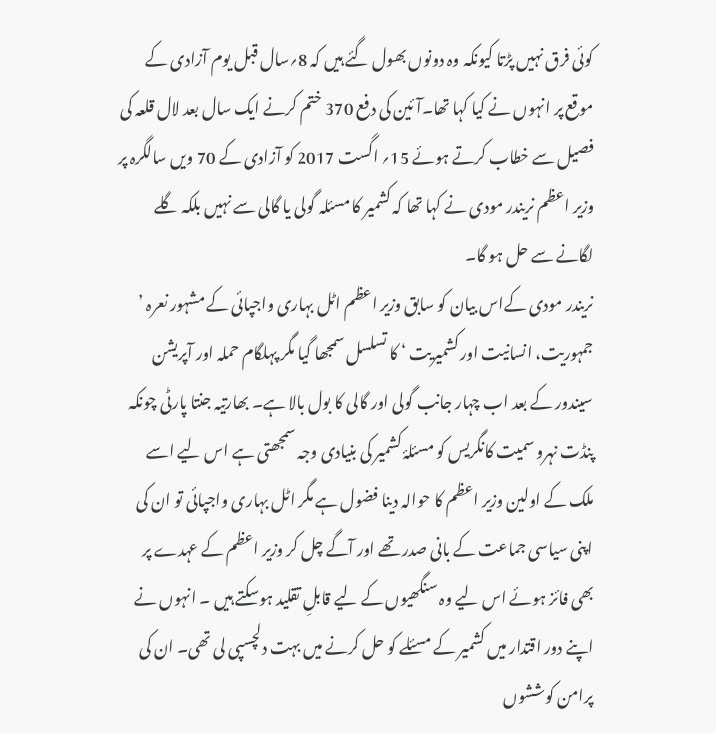کوئی فرق نہیں پڑتا کیونکہ وہ دونوں بھول گئے ہیں کہ 8؍سال قبل یوم آزادی کے موقع پر انہوں نے کیا کہا تھا۔آئین کی دفع 370 ختم کرنے ایک سال بعد لال قلعہ کی فصیل سے خطاب کرتے ہوئے 15؍ اگست 2017 کو آزادی کے 70 ویں سالگرہ پر وزیر اعظم نریندر مودی نے کہا تھا کہ کشمیر کا مسئلہ گولی یا گالی سے نہیں بلکہ گلے لگانے سے حل ہو گا۔
نریندر مودی کےاس بیان کو سابق وزیر اعظم اٹل بہاری واجپائی کے مشہور نعرہ ’ جمہوریت، انسانیت اور کشمیریت ‘ کا تسلسل سمجھا گیا مگر پہلگام حملہ اور آپریشن سیندور کے بعد اب چہار جانب گولی اور گالی کا بول بالا ہے۔ بھارتیہ جنتا پارٹی چونکہ پنڈت نہرو سمیت کانگریس کو مسئلۂ کشمیر کی بنیادی وجہ سمجھتی ہے اس لیے اسے ملک کے اولین وزیر اعظم کا حوالہ دینا فضول ہے مگر اٹل بہاری واجپائی تو ان کی اپنی سیاسی جماعت کے بانی صدر تھے اور آگے چل کر وزیر اعظم کے عہدے پر بھی فائز ہوئے اس لیے وہ سنگھیوں کے لیے قابلِ تقلید ہوسکتے ہیں ۔ انہوں نے اپنے دور اقتدار میں کشمیر کے مسئلے کو حل کرنے میں بہت دلچسپی لی تھی۔ ان کی پرامن کوششوں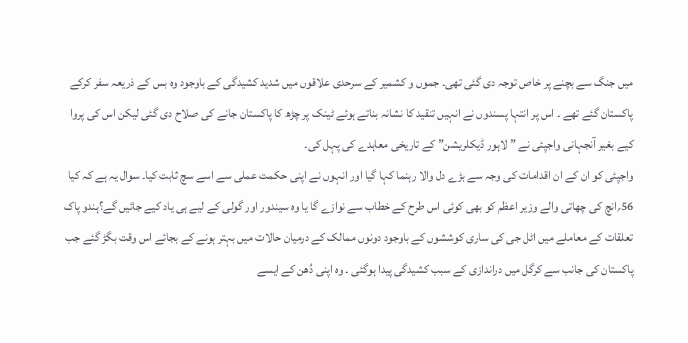میں جنگ سے بچنے پر خاص توجہ دی گئی تھی۔ جموں و کشمیر کے سرحدی علاقوں میں شدید کشیدگی کے باوجود وہ بس کے ذریعہ سفر کرکے پاکستان گئے تھے ۔ اس پر انتہا پسندوں نے انہیں تنقید کا نشانہ بناتے ہوئے ٹینک پر چڑھ کا پاکستان جانے کی صلاح دی گئی لیکن اس کی پروا کیے بغیر آنجہانی واجپئی نے ”لاہور ڈیکلریشن” کے تاریخی معاہدے کی پہل کی۔
واجپئی کو ان کے ان اقدامات کی وجہ سے بڑے دل والا رہنما کہا گیا اور انہوں نے اپنی حکمت عملی سے اسے سچ ثابت کیا۔ سوال یہ ہے کہ کیا 56؍انچ کی چھاتی والے وزیر اعظم کو بھی کوئی اس طرح کے خطاب سے نوازے گا یا وہ سیندور اور گولی کے لیے ہی یاد کیے جائیں گے؟ہندو پاک تعلقات کے معاملے میں اٹل جی کی ساری کوششوں کے باوجود دونوں ممالک کے درمیان حالات میں بہتر ہونے کے بجائے اس وقت بگڑ گئے جب پاکستان کی جانب سے کرگل میں دراندازی کے سبب کشیدگی پیدا ہوگئی ۔ وہ اپنی دُھن کے ایسے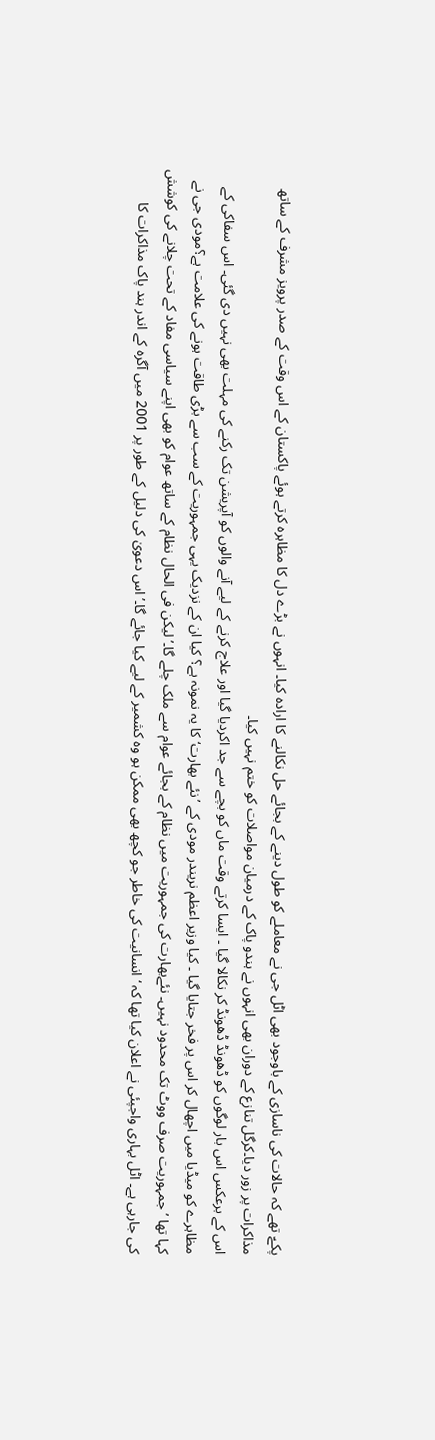پکےّ تھے کہ حالات کی ناسازی کے باوجود بھی اٹل جی نے معاملے کو طول دینے کے بجائے حل نکالنے کا ارادہ کیا۔ انہوں نے بڑے دل کا مظاہرہ کرتے ہوئے پاکستان کے اس وقت کے صدر پرویز مشرف کے ساتھ مذاکرات پر زور دیا۔کرگل تنازع کے دوران بھی انہوں نے ہندو پاک کے درمیان مواصلات کو ختم نہیں کیا۔
اس کے برعکس اس بار لوگوں کو ڈھونڈ ڈھونڈ کر نکالا گیا ۔ ایسا کرتے وقت ماں کو بچے سے جد اکردیا گیا اور علاج کرنے کے لیے آنے والوں کو آپریشن تک رکنے کی مہلت بھی نہیں دی گئی۔ اس سفاکی کے مظاہرے کو میڈیا میں اچھال کر اس پر فخر جتایا گیا ۔ کیا وزیر اعظم نریندر مودی کے ’نئے بھارت‘ کا یہ نمونہ ہے؟ کیا ان کے نزدیک یہی جمہوریت کے سب سے بڑی طاقت ہونے کی علامت ہے؟مودی جی نے کہا تھا ’ جمہوریت صرف ووٹ تک محدود نہیں۔ نئےبھارت کی جمہوریت میں نظام کے بجائے عوام سے ملک چلے گا۔’ لیکن فی الحال نظام کے ساتھ عوام کو بھی اپنے سیاسی مفاد کے تحت چلانے کی کوشش کی جارہی ہے۔ اٹل بہاری واجپئی نے اعلان کیا تھا کہ ‘انسانیت کی خاطر جو کچھ بھی ممکن ہو وہ کشمیر کے لیے کیا جائے گا۔’ اس دعویٰ کی دلیل کے طور پر 2001 میں آگرہ کے اندر ہند پاک مذاکرات کا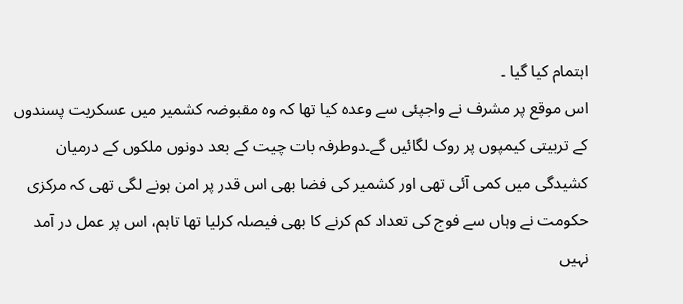اہتمام کیا گیا ۔
اس موقع پر مشرف نے واجپئی سے وعدہ کیا تھا کہ وہ مقبوضہ کشمیر میں عسکریت پسندوں کے تربیتی کیمپوں پر روک لگائیں گے۔دوطرفہ بات چیت کے بعد دونوں ملکوں کے درمیان کشیدگی میں کمی آئی تھی اور کشمیر کی فضا بھی اس قدر پر امن ہونے لگی تھی کہ مرکزی حکومت نے وہاں سے فوج کی تعداد کم کرنے کا بھی فیصلہ کرلیا تھا تاہم، اس پر عمل در آمد نہیں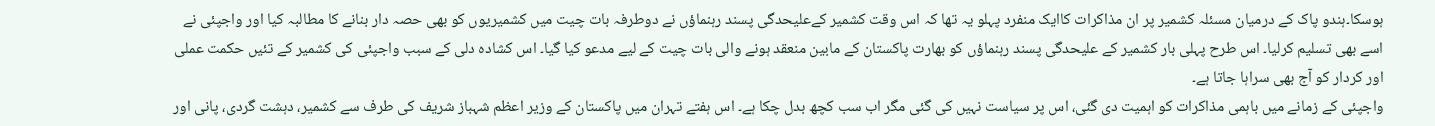ہوسکا۔ہندو پاک کے درمیان مسئلہ کشمیر پر ان مذاکرات کاایک منفرد پہلو یہ تھا کہ اس وقت کشمیر کےعلیحدگی پسند رہنماؤں نے دوطرفہ بات چیت میں کشمیریوں کو بھی حصہ دار بنانے کا مطالبہ کیا اور واجپئی نے اسے بھی تسلیم کرلیا۔ اس طرح پہلی بار کشمیر کے علیحدگی پسند رہنماؤں کو بھارت پاکستان کے مابین منعقد ہونے والی بات چیت کے لیے مدعو کیا گیا۔ اس کشادہ دلی کے سبب واجپئی کی کشمیر کے تئیں حکمت عملی اور کردار کو آج بھی سراہا جاتا ہے۔
واجپئی کے زمانے میں باہمی مذاکرات کو اہمیت دی گئی، اس پر سیاست نہیں کی گئی مگر اب سب کچھ بدل چکا ہے۔ اس ہفتے تہران میں پاکستان کے وزیر اعظم شہباز شریف کی طرف سے کشمیر، دہشت گردی، پانی اور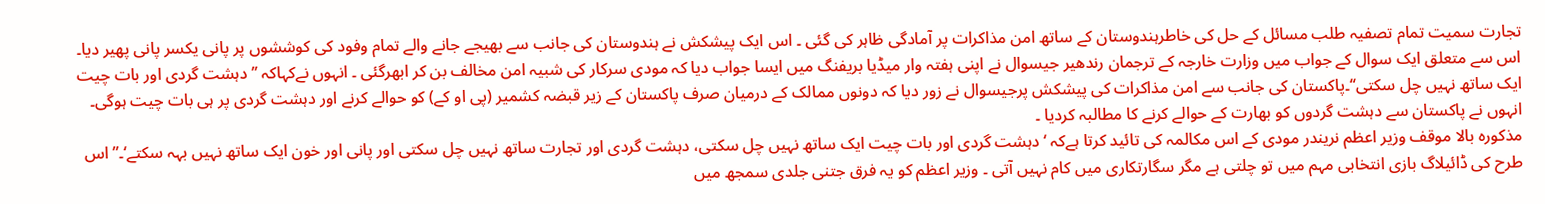تجارت سمیت تمام تصفیہ طلب مسائل کے حل کی خاطرہندوستان کے ساتھ امن مذاکرات پر آمادگی ظاہر کی گئی ۔ اس ایک پیشکش نے ہندوستان کی جانب سے بھیجے جانے والے تمام وفود کی کوششوں پر پانی یکسر پانی پھیر دیا۔ اس سے متعلق ایک سوال کے جواب میں وزارت خارجہ کے ترجمان رندھیر جیسوال نے اپنی ہفتہ وار میڈیا بریفنگ میں ایسا جواب دیا کہ مودی سرکار کی شبیہ امن مخالف بن کر ابھرگئی ۔ انہوں نےکہاکہ ’’ دہشت گردی اور بات چیت ایک ساتھ نہیں چل سکتی‘‘۔پاکستان کی جانب سے امن مذاکرات کی پیشکش پرجیسوال نے زور دیا کہ دونوں ممالک کے درمیان صرف پاکستان کے زیر قبضہ کشمیر (پی او کے) کو حوالے کرنے اور دہشت گردی پر ہی بات چیت ہوگی۔ انہوں نے پاکستان سے دہشت گردوں کو بھارت کے حوالے کرنے کا مطالبہ کردیا ۔
مذکورہ بالا موقف وزیر اعظم نریندر مودی کے اس مکالمہ کی تائید کرتا ہےکہ ‘دہشت گردی اور بات چیت ایک ساتھ نہیں چل سکتی، دہشت گردی اور تجارت ساتھ نہیں چل سکتی اور پانی اور خون ایک ساتھ نہیں بہہ سکتے‘۔” اس طرح کی ڈائیلاگ بازی انتخابی مہم میں تو چلتی ہے مگر سگارتکاری میں کام نہیں آتی ۔ وزیر اعظم کو یہ فرق جتنی جلدی سمجھ میں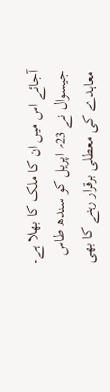آجائے اس میں ان کا ملک کا بھلا ہے۔ جیسوال نے 23؍ اپریل کو سندھ طاس معاہدے کی معطلی برقرار رہنے کا بھی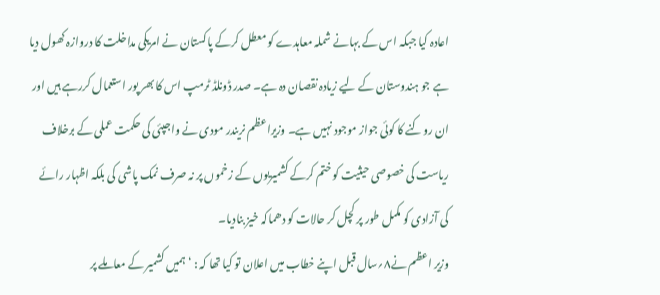اعادہ کیا جبکہ اس کے بہانے شملہ معاہدے کو معطل کرکے پاکستان نے امریکی مداخلت کا دروازہ کھول دیا ہے جو ہندوستان کے لیے زیادہ نقصان دہ ہے۔ صدر ڈونلڈ ٹرمپ اس کا بھر پور استعمال کررہے ہیں اور ان روکنے کا کوئی جواز موجود نہیں ہے۔ وزیراعظم نریندر مودی نے واجپئی کی حکمت عملی کے برخلاف ریاست کی خصوصی حیثیت کو ختم کرکے کشمیریوں کے زخموں پر نہ صرف نمک پاشی کی بلکہ اظہار رائے کی آزادی کو مکمل طور پر کچل کر حالات کو دھماکہ خیز بنادیا۔
وزیر اعظم نے۸؍سال قبل اپنے خطاب میں اعلان تو کیا تھا کہ : ‘ہمیں کشمیر کے معاملے پر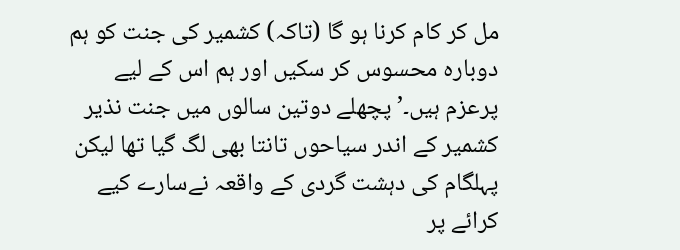مل کر کام کرنا ہو گا (تاکہ) کشمیر کی جنت کو ہم دوبارہ محسوس کر سکیں اور ہم اس کے لیے پرعزم ہیں۔’ پچھلے دوتین سالوں میں جنت نذیر کشمیر کے اندر سیاحوں تانتا بھی لگ گیا تھا لیکن پہلگام کی دہشت گردی کے واقعہ نےسارے کیے کرائے پر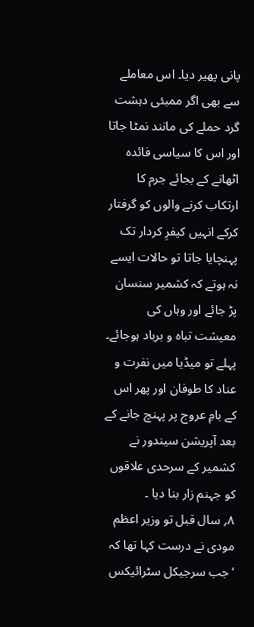پانی پھیر دیا۔ اس معاملے سے بھی اگر ممبئی دہشت گرد حملے کی مانند نمٹا جاتا اور اس کا سیاسی فائدہ اٹھانے کے بجائے جرم کا ارتکاب کرنے والوں کو گرفتار کرکے انہیں کیفرِ کردار تک پہنچایا جاتا تو حالات ایسے نہ ہوتے کہ کشمیر سنسان پڑ جائے اور وہاں کی معیشت تباہ و برباد ہوجائے۔ پہلے تو میڈیا میں نفرت و عناد کا طوفان اور پھر اس کے بامِ عروج پر پہنچ جانے کے بعد آپریشن سیندور نے کشمیر کے سرحدی علاقوں کو جہنم زار بنا دیا ۔
۸؍ سال قبل تو وزیر اعظم مودی نے درست کہا تھا کہ ‘جب سرجیکل سٹرائیکس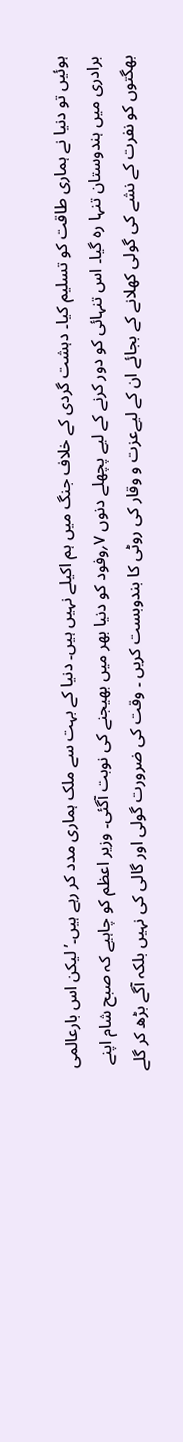ہوئیں تو دنیا نے ہماری طاقت کو تسلیم کیا۔ دہشت گردی کے خلاف جنگ میں ہم اکیلے نہیں ہیں۔ دنیا کے بہت سے ملک ہماری مدد کر رہے ہیں۔’ لیکن اس بارعالمی برادری میں ہندوستان تنہا رہ گیا۔ اس تنہائی کو دور کرنے کے لیے پچھلے دنوں ۷؍وفود کو دنیا بھر میں بھیجنے کی نوبت آگئی۔ وزیر اعظم کو چاہیے کہ صبح شام اپنے بھگتوں کو نفرت کے نشے کی گولی کھلانے کے بجائے ان کے لیےعزت و وقار کی روٹی کا بندوبست کریں ۔ وقت کی ضرورت گولی اور گالی کی نہیں بلکہ آگے بڑھ کر گلے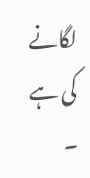لگانے کی ہے ۔